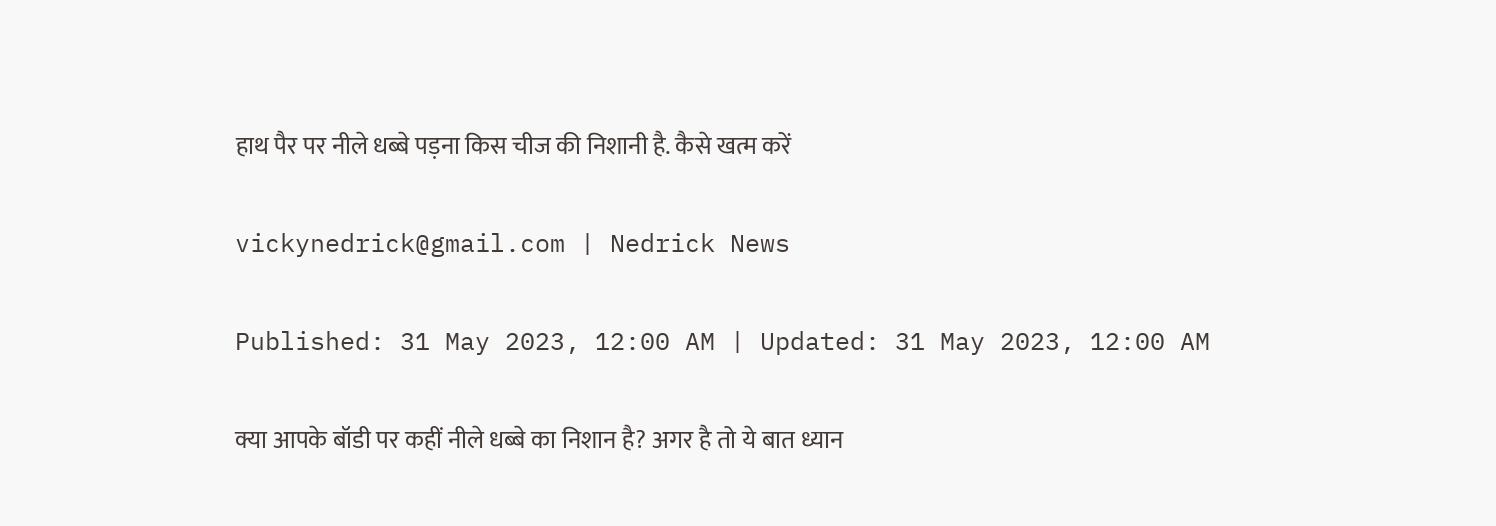हाथ पैर पर नीले धब्बे पड़ना किस चीज की निशानी है. कैसे खत्म करें

vickynedrick@gmail.com | Nedrick News

Published: 31 May 2023, 12:00 AM | Updated: 31 May 2023, 12:00 AM

क्या आपके बॉडी पर कहीं नीले धब्बे का निशान है? अगर है तो ये बात ध्यान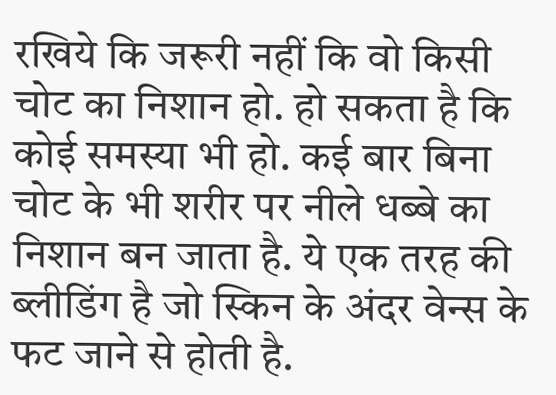रखिये कि जरूरी नहीं कि वो किसी चोट का निशान हो. हो सकता है कि कोई समस्या भी हो. कई बार बिना चोट के भी शरीर पर नीले धब्बे का निशान बन जाता है. ये एक तरह की ब्‍लीडिंग है जो स्किन के अंदर वेन्‍स के फट जाने से होती है.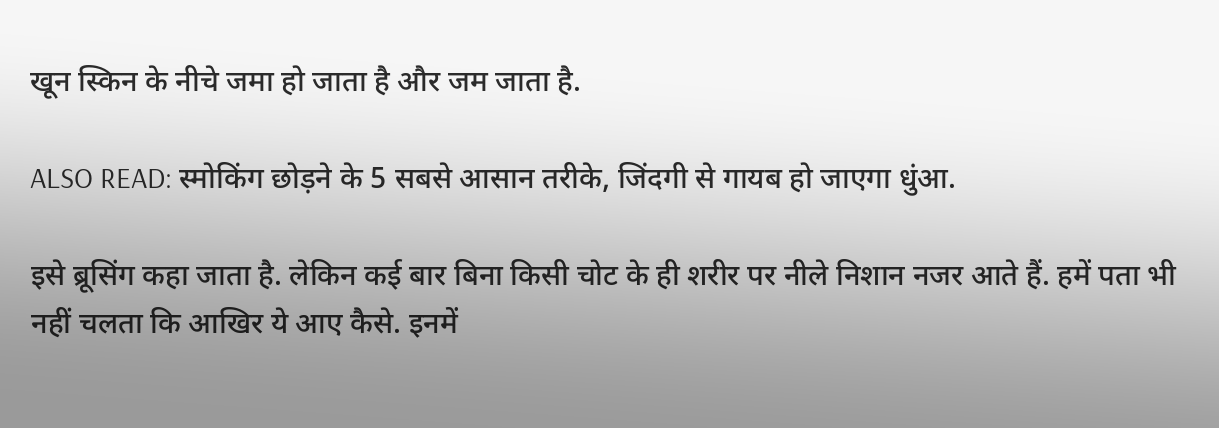खून स्किन के नीचे जमा हो जाता है और जम जाता है.

ALSO READ: स्मोकिंग छोड़ने के 5 सबसे आसान तरीके, जिंदगी से गायब हो जाएगा धुंआ.

इसे ब्रूसिंग कहा जाता है. लेकिन कई बार बिना किसी चोट के ही शरीर पर नीले निशान नजर आते हैं. हमें पता भी नहीं चलता कि आखिर ये आए कैसे. इनमें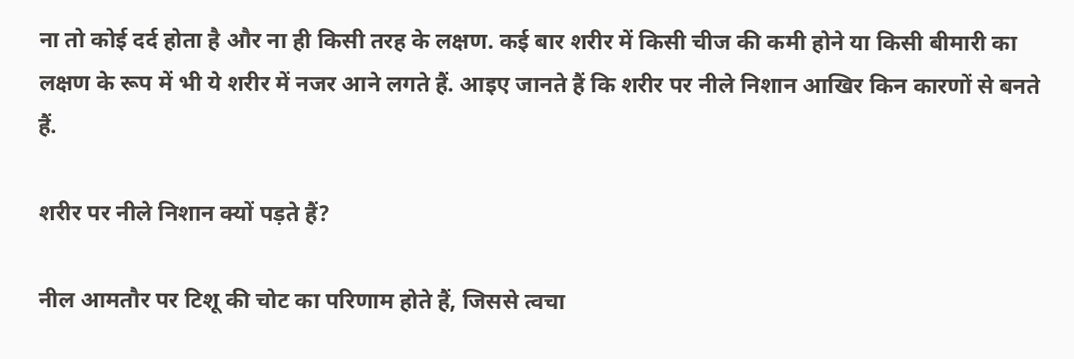ना तो कोई दर्द होता है और ना ही किसी तरह के लक्षण. कई बार शरीर में किसी चीज की कमी होने या किसी बीमारी का लक्षण के रूप में भी ये शरीर में नजर आने लगते हैं. आइए जानते हैं कि शरीर पर नीले निशान आखिर किन कारणों से बनते हैं.

शरीर पर नीले निशान क्यों पड़ते हैं?

नील आमतौर पर टिशू की चोट का परिणाम होते हैं, जिससे त्वचा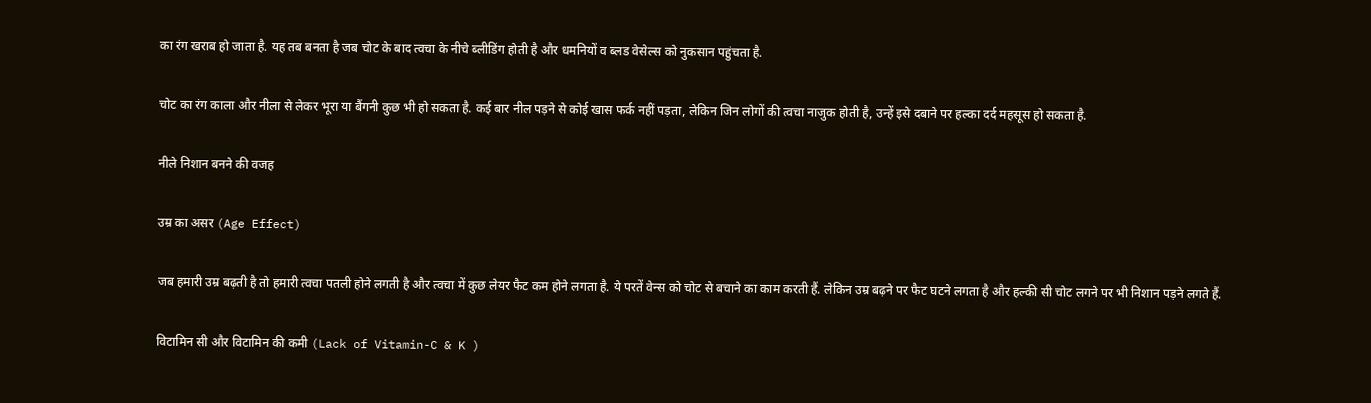का रंग खराब हो जाता है. यह तब बनता है जब चोट के बाद त्वचा के नीचे ब्लीडिंग होती है और धमनियों व ब्लड वेसेल्स को नुकसान पहुंचता है.

चोट का रंग काला और नीला से लेकर भूरा या बैंगनी कुछ भी हो सकता है. कई बार नील पड़ने से कोई खास फर्क नहीं पड़ता, लेकिन जिन लोगों की त्वचा नाजुक होती है, उन्हें इसे दबाने पर हल्का दर्द महसूस हो सकता है.

नीले निशान बनने की वजह

उम्र का असर (Age Effect)

जब हमारी उम्र बढ़ती है तो हमारी त्वचा पतली होने लगती है और त्वचा में कुछ लेयर फैट कम होने लगता है. ये परतें वेन्‍स को चोट से बचाने का काम करती हैं. लेकिन उम्र बढ़ने पर फैट घटने लगता है और हल्‍की सी चोट लगने पर भी निशान पड़ने लगते हैं.

विटामिन सी और विटामिन की कमी (Lack of Vitamin-C & K )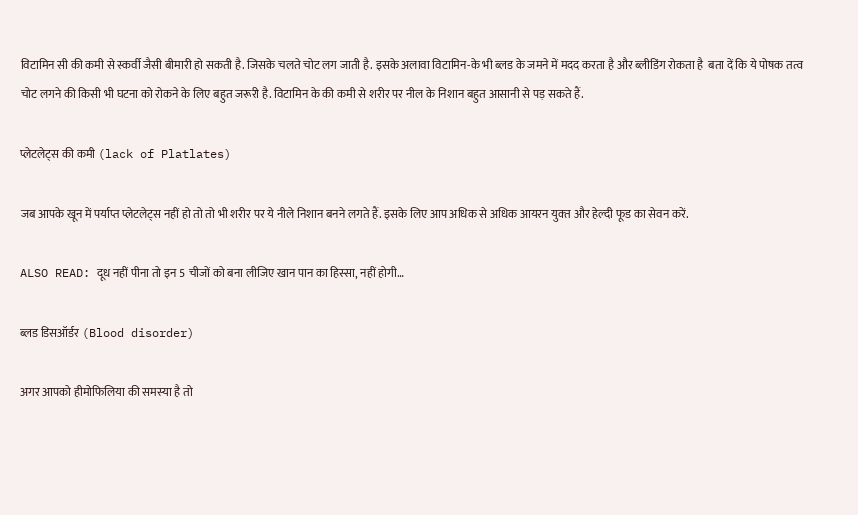विटामिन सी की कमी से स्कर्वी जैसी बीमारी हो सकती है. जिसके चलते चोट लग जाती है. इसके अलावा विटामिन-के भी ब्लड के जमने में मदद करता है और ब्लीडिंग रोकता है  बता दें कि ये पोषक तत्व चोट लगने की किसी भी घटना को रोकने के लिए बहुत जरूरी है. विटामिन के की कमी से शरीर पर नील के निशान बहुत आसानी से पड़ सकते हैं.

प्लेटलेट्स की कमी (lack of Platlates)

जब आपके खून में पर्याप्त प्लेटलेट्स नहीं हो तो तो भी शरीर पर ये नीले निशान बनने लगते हैं. इसके लिए आप अधिक से अधिक आयरन युक्‍त और हेल्‍दी फूड का सेवन करें.

ALSO READ: दूध नहीं पीना तो इन 5 चीजों को बना लीजिए खान पान का हिस्सा, नहीं होगी…

ब्लड डिसऑर्डर (Blood disorder)

अगर आपको हीमोफिलिया की समस्‍या है तो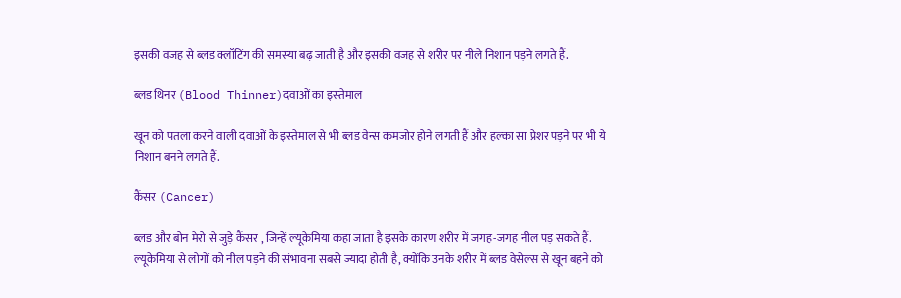इसकी वजह से ब्लड क्लॉटिंग की समस्‍या बढ़ जाती है और इसकी वजह से शरीर पर नीले निशान पड़ने लगते हैं.

ब्‍लड थिनर (Blood Thinner)दवाओं का इस्‍तेमाल

खून को पतला करने वाली दवाओं के इस्‍तेमाल से भी ब्‍लड वेन्‍स कमजोर होने लगती हैं और हल्‍का सा प्रेशर पड़ने पर भी ये निशान बनने लगते हैं.

कैंसर (Cancer)

ब्लड और बोन मेरो से जुड़े कैंसर , जिन्हें ल्यूकेमिया कहा जाता है इसके कारण शरीर में जगह-जगह नील पड़ सकते हैं. ल्यूकेमिया से लोगों को नील पड़ने की संभावना सबसे ज्यादा होती है, क्योंकि उनके शरीर में ब्लड वेसेल्स से खून बहने को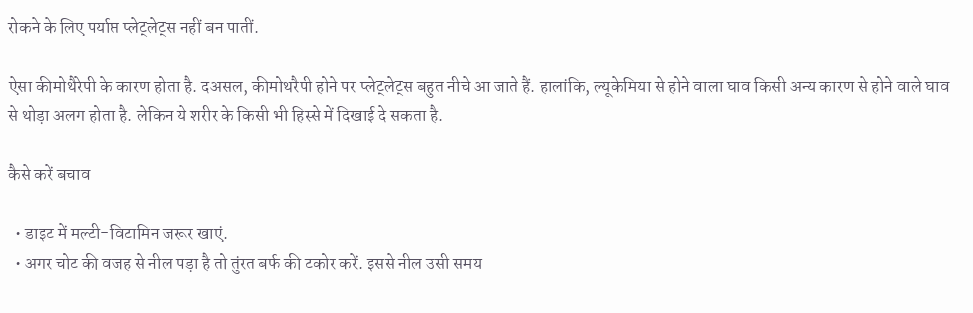रोकने के लिए पर्याप्त प्लेट्लेट्स नहीं बन पातीं.

ऐसा कीमोथैरेपी के कारण होता है. दअसल, कीमोथरैपी होने पर प्लेट्लेट्स बहुत नीचे आ जाते हैं. हालांकि, ल्यूकेमिया से होने वाला घाव किसी अन्य कारण से होने वाले घाव से थोड़ा अलग होता है. लेकिन ये शरीर के किसी भी हिस्से में दिखाई दे सकता है.

कैसे करें बचाव

  • डाइट में मल्टी-विटामिन जरूर खाएं.
  • अगर चोट की वजह से नील पड़ा है तो तुंरत बर्फ की टकोर करें. इससे नील उसी समय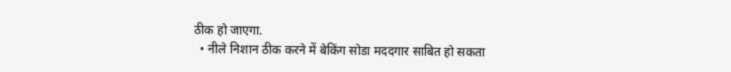ठीक हो जाएगा.
  • नीले निशान ठीक करने में बेकिंग सोडा मददगार साबित हो सकता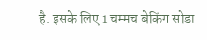है. इसके लिए 1 चम्‍मच बेकिंग सोडा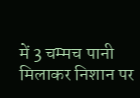में 3 चम्मच पानी मिलाकर निशान पर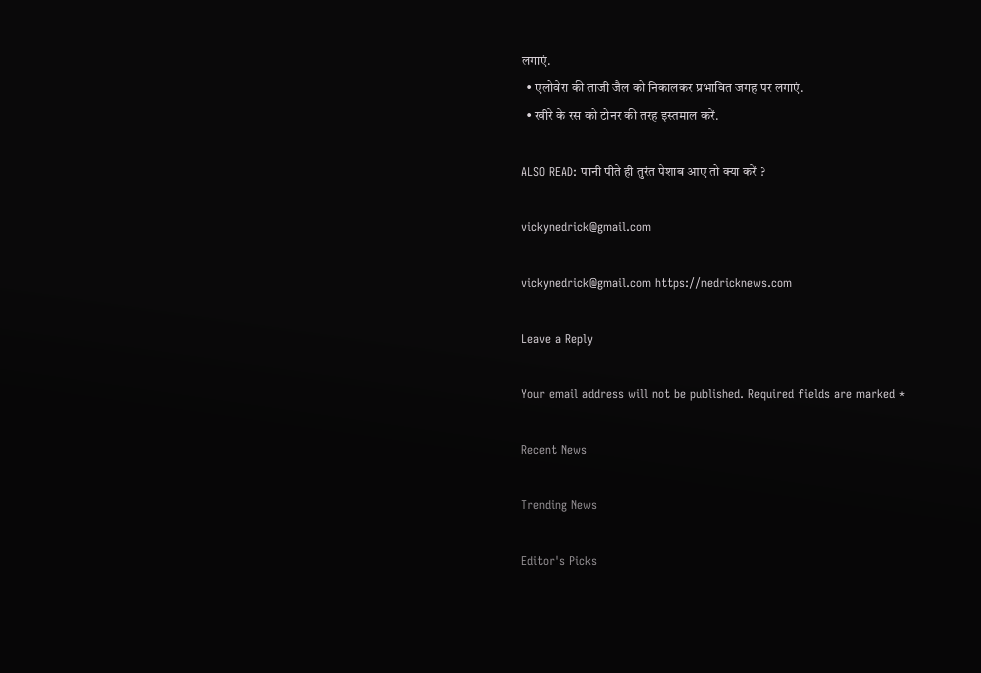लगाएं.
  • एलोवेरा की ताजी जैल को निकालकर प्रभावित जगह पर लगाएं.
  • खीरे के रस को टोनर की तरह इस्तमाल करें.

ALSO READ: पानी पीते ही तुरंत पेशाब आए तो क्या करें ?

vickynedrick@gmail.com

vickynedrick@gmail.com https://nedricknews.com

Leave a Reply

Your email address will not be published. Required fields are marked *

Recent News

Trending News

Editor's Picks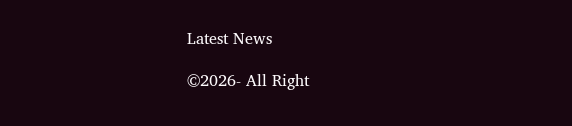Latest News

©2026- All Right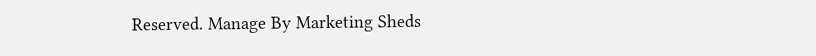Reserved. Manage By Marketing Sheds